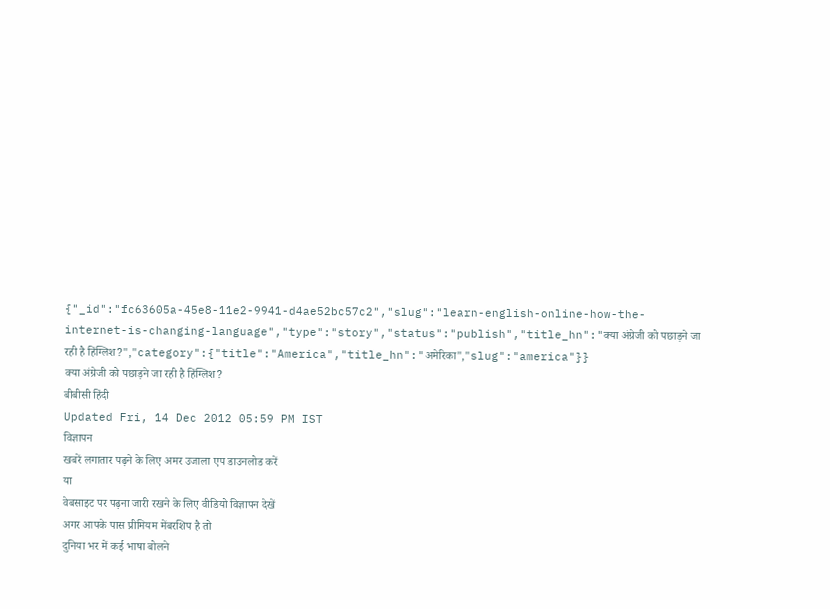{"_id":"fc63605a-45e8-11e2-9941-d4ae52bc57c2","slug":"learn-english-online-how-the-internet-is-changing-language","type":"story","status":"publish","title_hn":"क्या अंग्रेजी को पछाड़ने जा रही है हिंग्लिश?","category":{"title":"America","title_hn":"अमेरिका","slug":"america"}}
क्या अंग्रेजी को पछाड़ने जा रही है हिंग्लिश?
बीबीसी हिंदी
Updated Fri, 14 Dec 2012 05:59 PM IST
विज्ञापन
खबरें लगातार पढ़ने के लिए अमर उजाला एप डाउनलोड करें
या
वेबसाइट पर पढ़ना जारी रखने के लिए वीडियो विज्ञापन देखें
अगर आपके पास प्रीमियम मेंबरशिप है तो
दुनिया भर में कई भाषा बोलने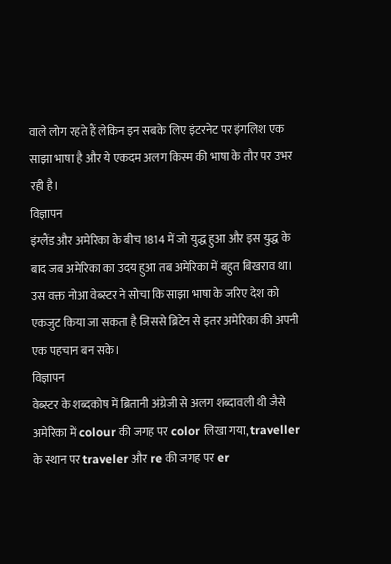वाले लोग रहते हैं लेकिन इन सबके लिए इंटरनेट पर इंगलिश एक साझा भाषा है और ये एकदम अलग किस्म की भाषा के तौर पर उभर रही है।
विज्ञापन
इंग्लैंड और अमेरिका के बीच 1814 में जो युद्ध हुआ और इस युद्ध के बाद जब अमेरिका का उदय हुआ तब अमेरिका में बहुत बिखराव था। उस वक्त नोआ वेब्स्टर ने सोचा कि साझा भाषा के जरिए देश को एकजुट किया जा सकता है जिससे ब्रिटेन से इतर अमेरिका की अपनी एक पहचान बन सके।
विज्ञापन
वेब्स्टर के शब्दकोष में ब्रितानी अंग्रेजी से अलग शब्दावली थी जैसे अमेरिका में colour की जगह पर color लिखा गया, traveller के स्थान पर traveler और re की जगह पर er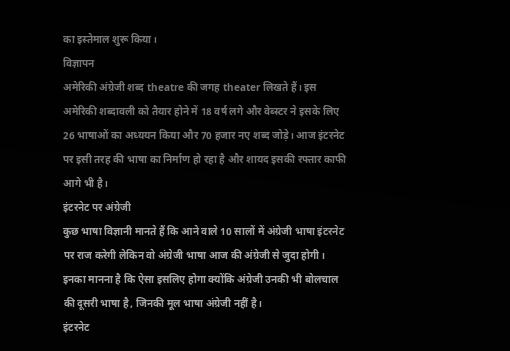का इस्तेमाल शुरू किया।
विज्ञापन
अमेरिकी अंग्रेजी शब्द theatre की जगह theater लिखते हैं। इस अमेरिकी शब्दावली को तैयार होने में 18 वर्ष लगे और वेब्स्टर ने इसके लिए 26 भाषाओं का अध्ययन किया और 70 हजार नए शब्द जोड़े। आज इंटरनेट पर इसी तरह की भाषा का निर्माण हो रहा है और शायद इसकी रफ्तार काफी आगे भी है।
इंटरनेट पर अंग्रेजी
कुछ भाषा विज्ञानी मानते हैं कि आने वाले 10 सालों में अंग्रेजी भाषा इंटरनेट पर राज करेगी लेकिन वो अंग्रेजी भाषा आज की अंग्रेजी से जुदा होगी। इनका मानना है कि ऐसा इसलिए होगा क्योंकि अंग्रेजी उनकी भी बोलचाल की दूसरी भाषा है, जिनकी मूल भाषा अंग्रेजी नहीं है।
इंटरनेट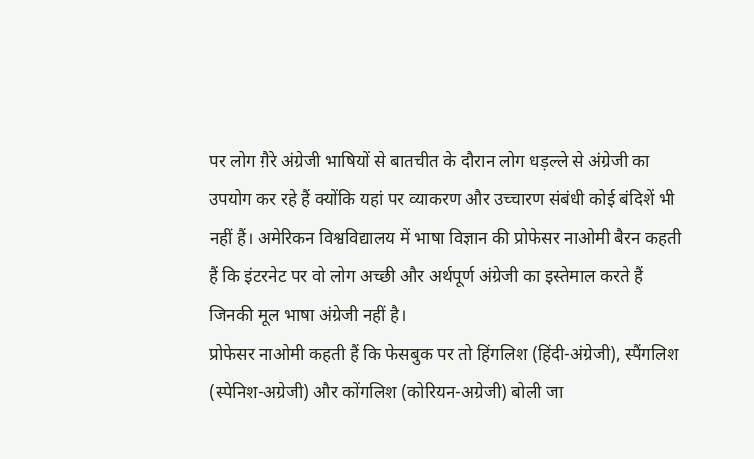पर लोग ग़ैरे अंग्रेजी भाषियों से बातचीत के दौरान लोग धड़ल्ले से अंग्रेजी का उपयोग कर रहे हैं क्योंकि यहां पर व्याकरण और उच्चारण संबंधी कोई बंदिशें भी नहीं हैं। अमेरिकन विश्वविद्यालय में भाषा विज्ञान की प्रोफेसर नाओमी बैरन कहती हैं कि इंटरनेट पर वो लोग अच्छी और अर्थपूर्ण अंग्रेजी का इस्तेमाल करते हैं जिनकी मूल भाषा अंग्रेजी नहीं है।
प्रोफेसर नाओमी कहती हैं कि फेसबुक पर तो हिंगलिश (हिंदी-अंग्रेजी), स्पैंगलिश (स्पेनिश-अग्रेजी) और कोंगलिश (कोरियन-अग्रेजी) बोली जा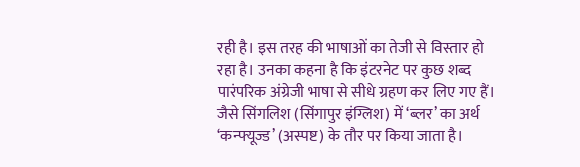रही है। इस तरह की भाषाओं का तेजी से विस्तार हो रहा है। उनका कहना है कि इंटरनेट पर कुछ शब्द पारंपरिक अंग्रेजी भाषा से सीधे ग्रहण कर लिए गए हैं। जैसे सिंगलिश (सिंगापुर इंग्लिश) में ‘ब्लर’ का अर्थ ‘कन्फ्यूज्ड’ (अस्पष्ट) के तौर पर किया जाता है।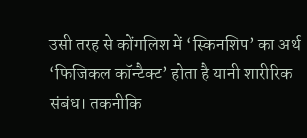उसी तरह से कोंगलिश में ‘स्किनशिप’ का अर्थ ‘फिजिकल कॉन्टैक्ट’ होता है यानी शारीरिक संबंध। तकनीकि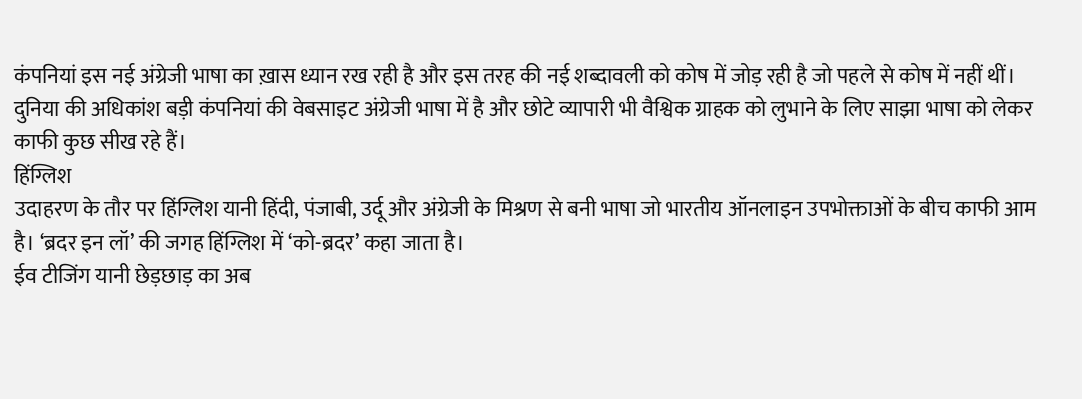कंपनियां इस नई अंग्रेजी भाषा का ख़ास ध्यान रख रही है और इस तरह की नई शब्दावली को कोष में जोड़ रही है जो पहले से कोष में नहीं थीं।
दुनिया की अधिकांश बड़ी कंपनियां की वेबसाइट अंग्रेजी भाषा में है और छोटे व्यापारी भी वैश्विक ग्राहक को लुभाने के लिए साझा भाषा को लेकर काफी कुछ सीख रहे हैं।
हिंग्लिश
उदाहरण के तौर पर हिंग्लिश यानी हिंदी, पंजाबी, उर्दू और अंग्रेजी के मिश्रण से बनी भाषा जो भारतीय ऑनलाइन उपभोक्ताओं के बीच काफी आम है। ‘ब्रदर इन लॉ’ की जगह हिंग्लिश में ‘को-ब्रदर’ कहा जाता है।
ईव टीजिंग यानी छेड़छाड़ का अब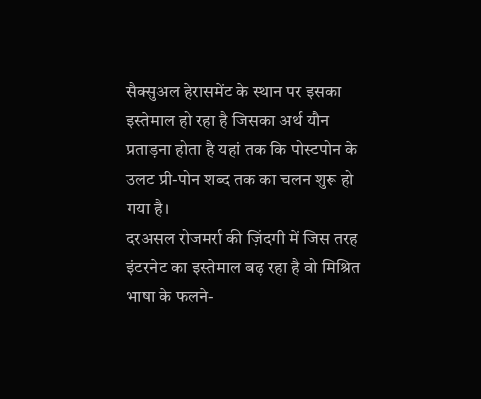सैक्सुअल हेरासमेंट के स्थान पर इसका इस्तेमाल हो रहा है जिसका अर्थ यौन प्रताड़ना होता है यहां तक कि पोस्टपोन के उलट प्री-पोन शब्द तक का चलन शुरू हो गया है।
दरअसल रोजमर्रा की ज़िंदगी में जिस तरह इंटरनेट का इस्तेमाल बढ़ रहा है वो मिश्रित भाषा के फलने-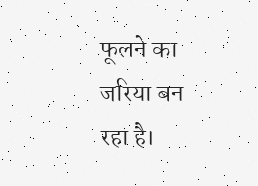फूलने का जरिया बन रहा है।